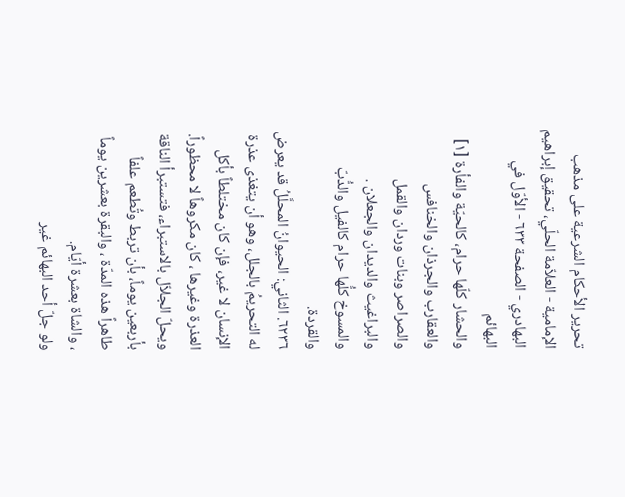تحرير الأحكام الشرعية على مذهب الإمامية - العلاّمة الحلّي، تحقيق إبراهيم البهادري - الصفحة ٦٣٣ - الأوّل في البهائم
والحشار كلّها حرام، كالحيّة والفأرة [١] والعقارب والجرذان والخنافس والصراصر وبنات وردان والقمل والبراغيث والديدان والجعلان .
والمسوخ كلُّها حرام كالفيل والدُّبّ والقردة.
٦٢٣٦. الثاني: الحيوانُ المحلَّلُ قد يعرض له التحريمُ بالجلل، وهو أن يتغذى عذرة الإنسان لا غير، فإن كان مختلطاً بأكل العذرة وغيرها ، كان مكروهاً لا محظوراً.
ويحلّ الجلاّل بالاستبراء، فتستبرأ الناقة بأربعين يوماً، بأن تربط وتُطعم علفاً طاهراً هذه المدّة ، والبقرة بعشرين يوماً ، والشاة بعشرة أيّام.
ولو جلّ أحد البهائم غير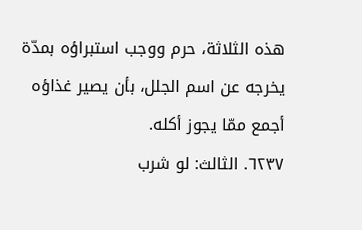هذه الثلاثة، حرم ووجب استبراؤه بمدّة يخرجه عن اسم الجلل، بأن يصير غذاؤه أجمع ممّا يجوز أكله.
٦٢٣٧. الثالث: لو شرب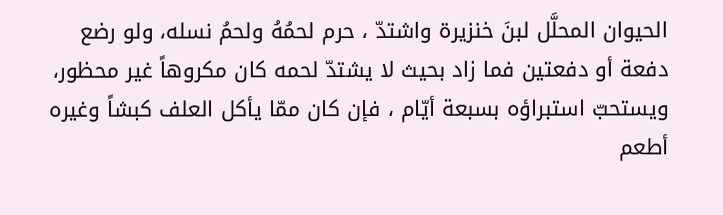الحيوان المحلَّل لبنَ خنزيرة واشتدّ ، حرم لحمُهُ ولحمُ نسله، ولو رضع دفعة أو دفعتين فما زاد بحيث لا يشتدّ لحمه كان مكروهاً غير محظور، ويستحبّ استبراؤه بسبعة أيّام ، فإن كان ممّا يأكل العلف كبشاً وغيره أطعم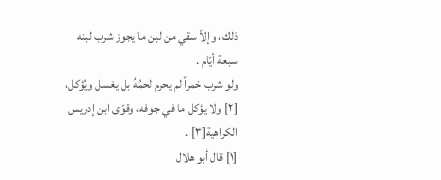ذلك، وإلاّ سقي من لبن ما يجوز شرب لبنه سبعة أيّام .
ولو شرب خمراً لم يحرم لحمُهُ بل يغسل ويُؤكل، [٢] ولا يؤكل ما في جوفه، وقوّى ابن إدريس الكراهية[٣] .
[١] قال أبو هلال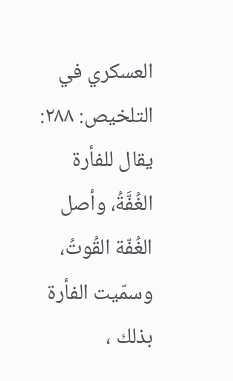العسكري في التلخيص: ٢٨٨: يقال للفأرة الغُفَّةُ، وأصل الغُفّة القُوتُ، وسمّيت الفأرة بذلك ،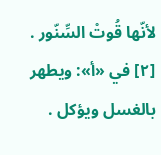لأنّها قُوتْ السِّنّور .
[٢] في «أ»: ويطهر بالغسل ويؤكل .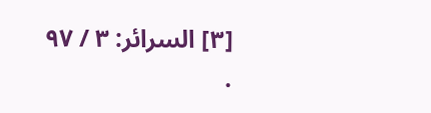[٣] السرائر: ٣ / ٩٧ .